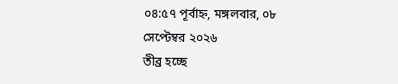০৪:৫৭ পূর্বাহ্ন, মঙ্গলবার, ০৮ সেপ্টেম্বর ২০২৬
তীব্র হচ্ছে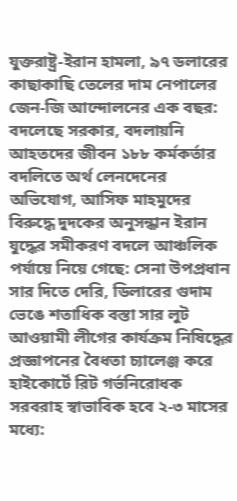যুক্তরাষ্ট্র-ইরান হামলা, ৯৭ ডলারের কাছাকাছি তেলের দাম নেপালের জেন-জি আন্দোলনের এক বছর: বদলেছে সরকার, বদলায়নি আহতদের জীবন ১৮৮ কর্মকর্তার বদলিতে অর্থ লেনদেনের অভিযোগ, আসিফ মাহমুদের বিরুদ্ধে দুদকের অনুসন্ধান ইরান যুদ্ধের সমীকরণ বদলে আঞ্চলিক পর্যায়ে নিয়ে গেছে: সেনা উপপ্রধান সার দিতে দেরি, ডিলারের গুদাম ভেঙে শতাধিক বস্তা সার লুট আওয়ামী লীগের কার্যক্রম নিষিদ্ধের প্রজ্ঞাপনের বৈধতা চ্যালেঞ্জ করে হাইকোর্টে রিট গর্ভনিরোধক সরবরাহ স্বাভাবিক হবে ২-৩ মাসের মধ্যে: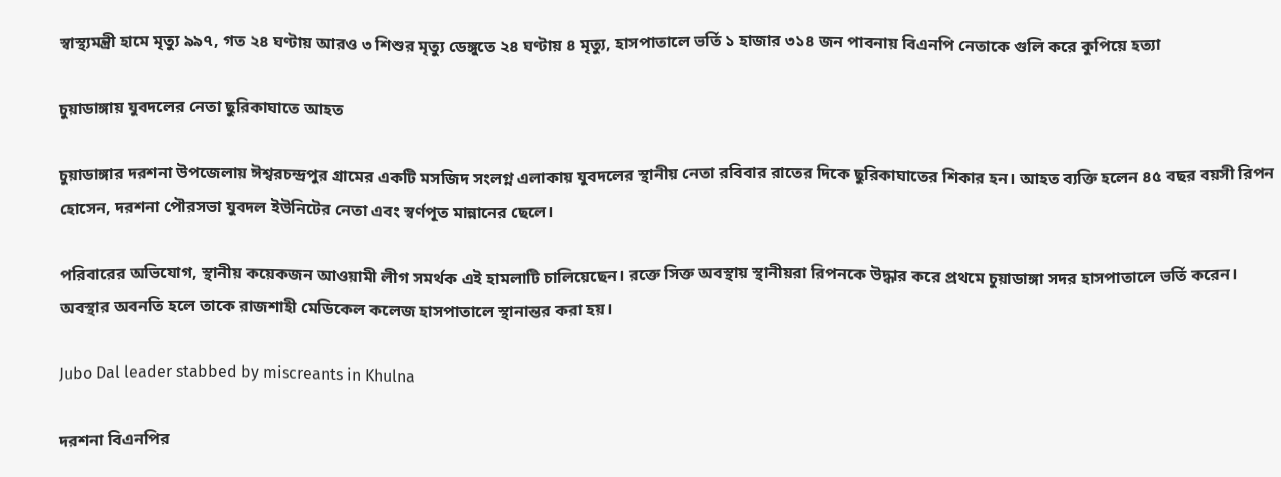স্বাস্থ্যমন্ত্রী হামে মৃত্যু ৯৯৭, গত ২৪ ঘণ্টায় আরও ৩ শিশুর মৃত্যু ডেঙ্গুতে ২৪ ঘণ্টায় ৪ মৃত্যু, হাসপাতালে ভর্তি ১ হাজার ৩১৪ জন পাবনায় বিএনপি নেতাকে গুলি করে কুপিয়ে হত্যা

চুয়াডাঙ্গায় যুবদলের নেতা ছুরিকাঘাতে আহত

চুয়াডাঙ্গার দরশনা উপজেলায় ঈশ্বরচন্দ্রপুর গ্রামের একটি মসজিদ সংলগ্ন এলাকায় যুবদলের স্থানীয় নেতা রবিবার রাতের দিকে ছুরিকাঘাতের শিকার হন। আহত ব্যক্তি হলেন ৪৫ বছর বয়সী রিপন হোসেন, দরশনা পৌরসভা যুবদল ইউনিটের নেতা এবং স্বর্ণপূত মান্নানের ছেলে।

পরিবারের অভিযোগ, স্থানীয় কয়েকজন আওয়ামী লীগ সমর্থক এই হামলাটি চালিয়েছেন। রক্তে সিক্ত অবস্থায় স্থানীয়রা রিপনকে উদ্ধার করে প্রথমে চুয়াডাঙ্গা সদর হাসপাতালে ভর্তি করেন। অবস্থার অবনতি হলে তাকে রাজশাহী মেডিকেল কলেজ হাসপাতালে স্থানান্তর করা হয়।

Jubo Dal leader stabbed by miscreants in Khulna

দরশনা বিএনপির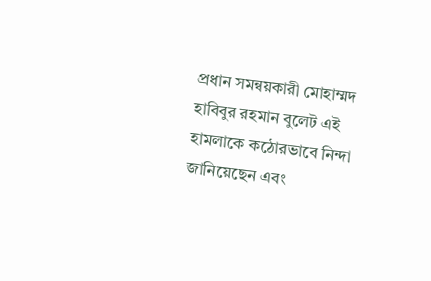প্রধান সমন্বয়কারী মোহাম্মদ হাবিবুর রহমান বুলেট এই হামলাকে কঠোরভাবে নিন্দা জানিয়েছেন এবং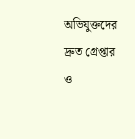অভিযুক্তদের দ্রুত গ্রেপ্তার ও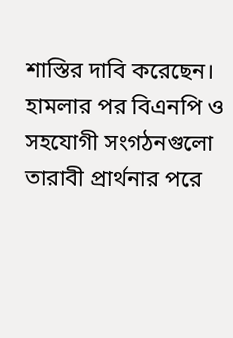শাস্তির দাবি করেছেন। হামলার পর বিএনপি ও সহযোগী সংগঠনগুলো তারাবী প্রার্থনার পরে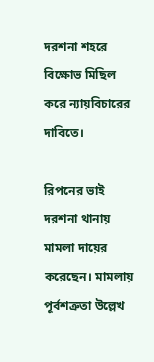দরশনা শহরে বিক্ষোভ মিছিল করে ন্যায়বিচারের দাবিতে।

রিপনের ভাই দরশনা থানায় মামলা দায়ের করেছেন। মামলায় পূর্বশত্রুতা উল্লেখ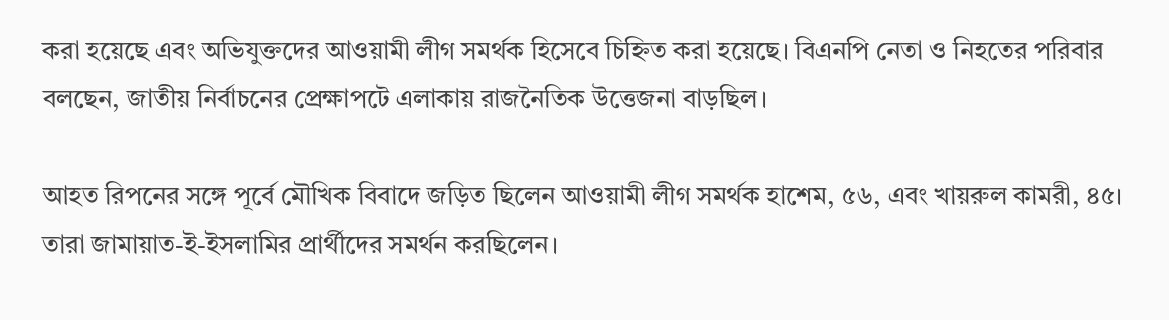করা হয়েছে এবং অভিযুক্তদের আওয়ামী লীগ সমর্থক হিসেবে চিহ্নিত করা হয়েছে। বিএনপি নেতা ও নিহতের পরিবার বলছেন, জাতীয় নির্বাচনের প্রেক্ষাপটে এলাকায় রাজনৈতিক উত্তেজনা বাড়ছিল।

আহত রিপনের সঙ্গে পূর্বে মৌখিক বিবাদে জড়িত ছিলেন আওয়ামী লীগ সমর্থক হাশেম, ৫৬, এবং খায়রুল কামরী, ৪৫। তারা জামায়াত-ই-ইসলামির প্রার্থীদের সমর্থন করছিলেন।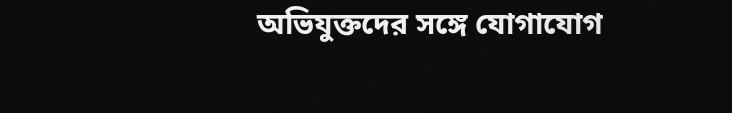অভিযুক্তদের সঙ্গে যোগাযোগ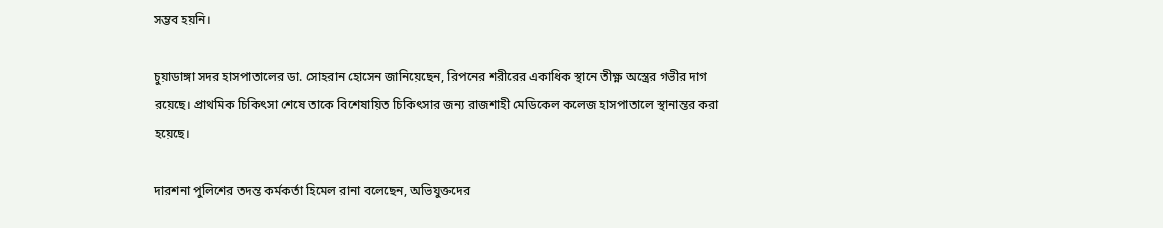সম্ভব হয়নি।

চুয়াডাঙ্গা সদর হাসপাতালের ডা. সোহরান হোসেন জানিয়েছেন, রিপনের শরীরের একাধিক স্থানে তীক্ষ্ণ অস্ত্রের গভীর দাগ রয়েছে। প্রাথমিক চিকিৎসা শেষে তাকে বিশেষায়িত চিকিৎসার জন্য রাজশাহী মেডিকেল কলেজ হাসপাতালে স্থানান্তর করা হয়েছে।

দারশনা পুলিশের তদন্ত কর্মকর্তা হিমেল রানা বলেছেন, অভিযুক্তদের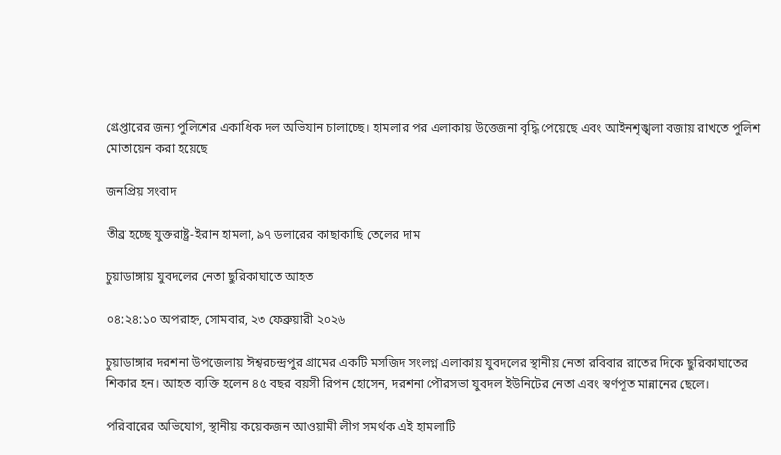গ্রেপ্তারের জন্য পুলিশের একাধিক দল অভিযান চালাচ্ছে। হামলার পর এলাকায় উত্তেজনা বৃদ্ধি পেয়েছে এবং আইনশৃঙ্খলা বজায় রাখতে পুলিশ মোতায়েন করা হয়েছে

জনপ্রিয় সংবাদ

তীব্র হচ্ছে যুক্তরাষ্ট্র-ইরান হামলা, ৯৭ ডলারের কাছাকাছি তেলের দাম

চুয়াডাঙ্গায় যুবদলের নেতা ছুরিকাঘাতে আহত

০৪:২৪:১০ অপরাহ্ন, সোমবার, ২৩ ফেব্রুয়ারী ২০২৬

চুয়াডাঙ্গার দরশনা উপজেলায় ঈশ্বরচন্দ্রপুর গ্রামের একটি মসজিদ সংলগ্ন এলাকায় যুবদলের স্থানীয় নেতা রবিবার রাতের দিকে ছুরিকাঘাতের শিকার হন। আহত ব্যক্তি হলেন ৪৫ বছর বয়সী রিপন হোসেন, দরশনা পৌরসভা যুবদল ইউনিটের নেতা এবং স্বর্ণপূত মান্নানের ছেলে।

পরিবারের অভিযোগ, স্থানীয় কয়েকজন আওয়ামী লীগ সমর্থক এই হামলাটি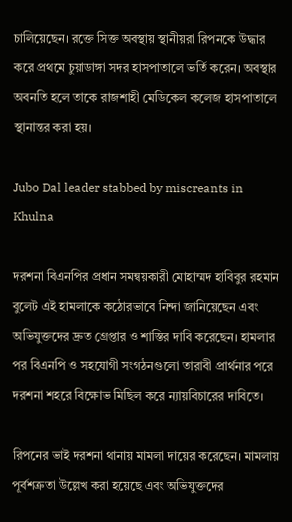চালিয়েছেন। রক্তে সিক্ত অবস্থায় স্থানীয়রা রিপনকে উদ্ধার করে প্রথমে চুয়াডাঙ্গা সদর হাসপাতালে ভর্তি করেন। অবস্থার অবনতি হলে তাকে রাজশাহী মেডিকেল কলেজ হাসপাতালে স্থানান্তর করা হয়।

Jubo Dal leader stabbed by miscreants in Khulna

দরশনা বিএনপির প্রধান সমন্বয়কারী মোহাম্মদ হাবিবুর রহমান বুলেট এই হামলাকে কঠোরভাবে নিন্দা জানিয়েছেন এবং অভিযুক্তদের দ্রুত গ্রেপ্তার ও শাস্তির দাবি করেছেন। হামলার পর বিএনপি ও সহযোগী সংগঠনগুলো তারাবী প্রার্থনার পরে দরশনা শহরে বিক্ষোভ মিছিল করে ন্যায়বিচারের দাবিতে।

রিপনের ভাই দরশনা থানায় মামলা দায়ের করেছেন। মামলায় পূর্বশত্রুতা উল্লেখ করা হয়েছে এবং অভিযুক্তদের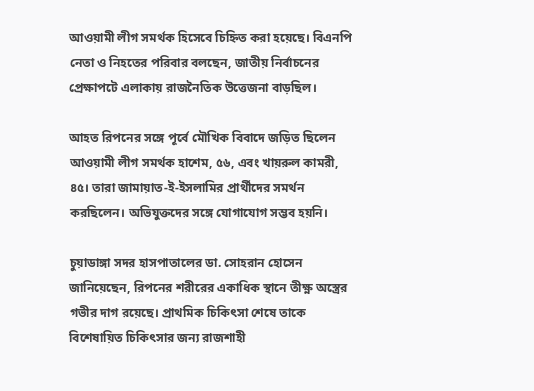আওয়ামী লীগ সমর্থক হিসেবে চিহ্নিত করা হয়েছে। বিএনপি নেতা ও নিহতের পরিবার বলছেন, জাতীয় নির্বাচনের প্রেক্ষাপটে এলাকায় রাজনৈতিক উত্তেজনা বাড়ছিল।

আহত রিপনের সঙ্গে পূর্বে মৌখিক বিবাদে জড়িত ছিলেন আওয়ামী লীগ সমর্থক হাশেম, ৫৬, এবং খায়রুল কামরী, ৪৫। তারা জামায়াত-ই-ইসলামির প্রার্থীদের সমর্থন করছিলেন। অভিযুক্তদের সঙ্গে যোগাযোগ সম্ভব হয়নি।

চুয়াডাঙ্গা সদর হাসপাতালের ডা. সোহরান হোসেন জানিয়েছেন, রিপনের শরীরের একাধিক স্থানে তীক্ষ্ণ অস্ত্রের গভীর দাগ রয়েছে। প্রাথমিক চিকিৎসা শেষে তাকে বিশেষায়িত চিকিৎসার জন্য রাজশাহী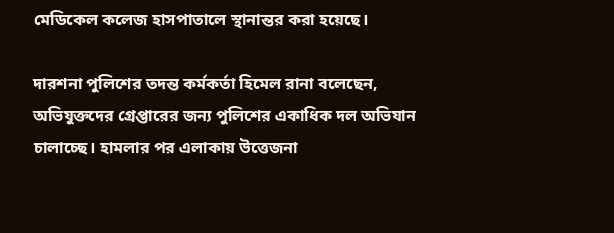মেডিকেল কলেজ হাসপাতালে স্থানান্তর করা হয়েছে।

দারশনা পুলিশের তদন্ত কর্মকর্তা হিমেল রানা বলেছেন, অভিযুক্তদের গ্রেপ্তারের জন্য পুলিশের একাধিক দল অভিযান চালাচ্ছে। হামলার পর এলাকায় উত্তেজনা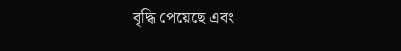বৃদ্ধি পেয়েছে এবং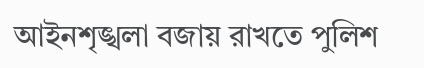আইনশৃঙ্খলা বজায় রাখতে পুলিশ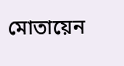মোতায়েন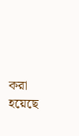করা হয়েছে